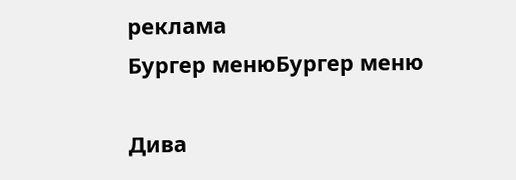реклама
Бургер менюБургер меню

Дива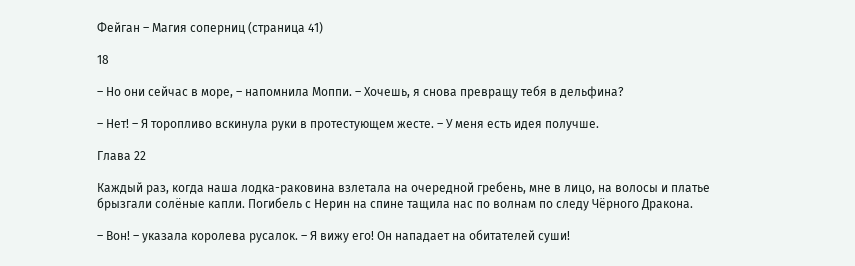Фейган – Магия соперниц (страница 41)

18

– Но они сейчас в море, – напомнила Моппи. – Хочешь, я снова превращу тебя в дельфина?

– Нет! – Я торопливо вскинула руки в протестующем жесте. – У меня есть идея получше.

Глава 22

Каждый раз, когда наша лодка-раковина взлетала на очередной гребень, мне в лицо, на волосы и платье брызгали солёные капли. Погибель с Нерин на спине тащила нас по волнам по следу Чёрного Дракона.

– Вон! – указала королева русалок. – Я вижу его! Он нападает на обитателей суши!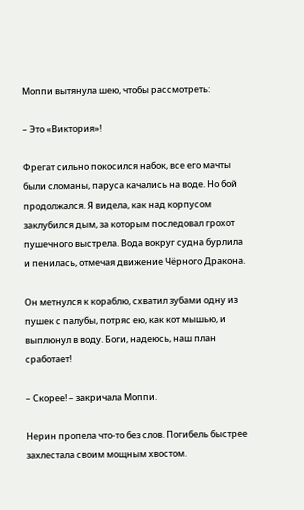Моппи вытянула шею, чтобы рассмотреть:

– Это «Виктория»!

Фрегат сильно покосился набок, все его мачты были сломаны, паруса качались на воде. Но бой продолжался. Я видела, как над корпусом заклубился дым, за которым последовал грохот пушечного выстрела. Вода вокруг судна бурлила и пенилась, отмечая движение Чёрного Дракона.

Он метнулся к кораблю, схватил зубами одну из пушек с палубы, потряс ею, как кот мышью, и выплюнул в воду. Боги, надеюсь, наш план сработает!

– Скорее! – закричала Моппи.

Нерин пропела что-то без слов. Погибель быстрее захлестала своим мощным хвостом.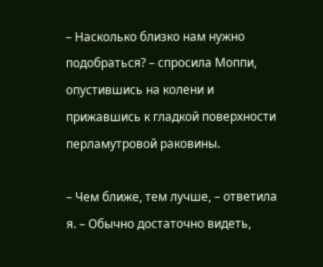– Насколько близко нам нужно подобраться? – спросила Моппи, опустившись на колени и прижавшись к гладкой поверхности перламутровой раковины.

– Чем ближе, тем лучше, – ответила я. – Обычно достаточно видеть,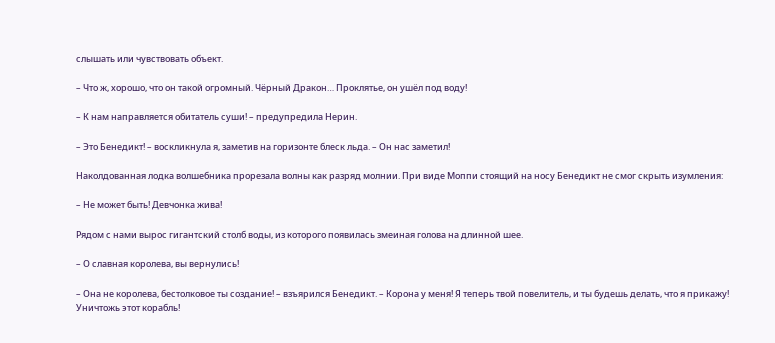слышать или чувствовать объект.

– Что ж, хорошо, что он такой огромный. Чёрный Дракон… Проклятье, он ушёл под воду!

– К нам направляется обитатель суши! – предупредила Нерин.

– Это Бенедикт! – воскликнула я, заметив на горизонте блеск льда. – Он нас заметил!

Наколдованная лодка волшебника прорезала волны как разряд молнии. При виде Моппи стоящий на носу Бенедикт не смог скрыть изумления:

– Не может быть! Девчонка жива!

Рядом с нами вырос гигантский столб воды, из которого появилась змеиная голова на длинной шее.

– О славная королева, вы вернулись!

– Она не королева, бестолковое ты создание! – взъярился Бенедикт. – Корона у меня! Я теперь твой повелитель, и ты будешь делать, что я прикажу! Уничтожь этот корабль!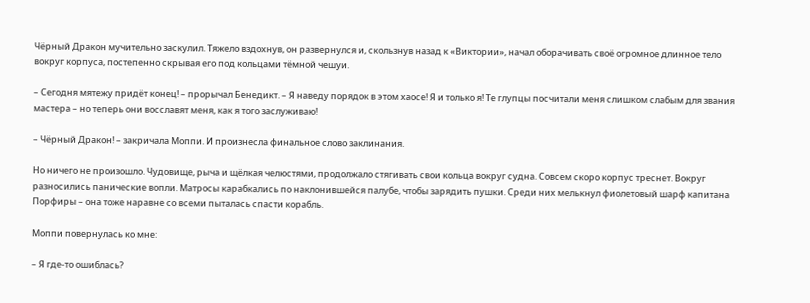Чёрный Дракон мучительно заскулил. Тяжело вздохнув, он развернулся и, скользнув назад к «Виктории», начал оборачивать своё огромное длинное тело вокруг корпуса, постепенно скрывая его под кольцами тёмной чешуи.

– Сегодня мятежу придёт конец! – прорычал Бенедикт. – Я наведу порядок в этом хаосе! Я и только я! Те глупцы посчитали меня слишком слабым для звания мастера – но теперь они восславят меня, как я того заслуживаю!

– Чёрный Дракон! – закричала Моппи. И произнесла финальное слово заклинания.

Но ничего не произошло. Чудовище, рыча и щёлкая челюстями, продолжало стягивать свои кольца вокруг судна. Совсем скоро корпус треснет. Вокруг разносились панические вопли. Матросы карабкались по наклонившейся палубе, чтобы зарядить пушки. Среди них мелькнул фиолетовый шарф капитана Порфиры – она тоже наравне со всеми пыталась спасти корабль.

Моппи повернулась ко мне:

– Я где-то ошиблась?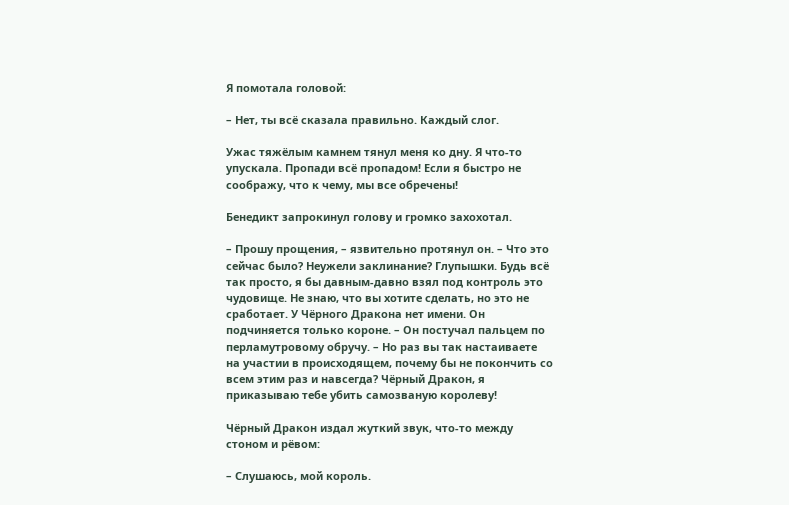Я помотала головой:

– Нет, ты всё сказала правильно. Каждый слог.

Ужас тяжёлым камнем тянул меня ко дну. Я что-то упускала. Пропади всё пропадом! Если я быстро не соображу, что к чему, мы все обречены!

Бенедикт запрокинул голову и громко захохотал.

– Прошу прощения, – язвительно протянул он. – Что это сейчас было? Неужели заклинание? Глупышки. Будь всё так просто, я бы давным-давно взял под контроль это чудовище. Не знаю, что вы хотите сделать, но это не сработает. У Чёрного Дракона нет имени. Он подчиняется только короне. – Он постучал пальцем по перламутровому обручу. – Но раз вы так настаиваете на участии в происходящем, почему бы не покончить со всем этим раз и навсегда? Чёрный Дракон, я приказываю тебе убить самозваную королеву!

Чёрный Дракон издал жуткий звук, что-то между стоном и рёвом:

– Слушаюсь, мой король.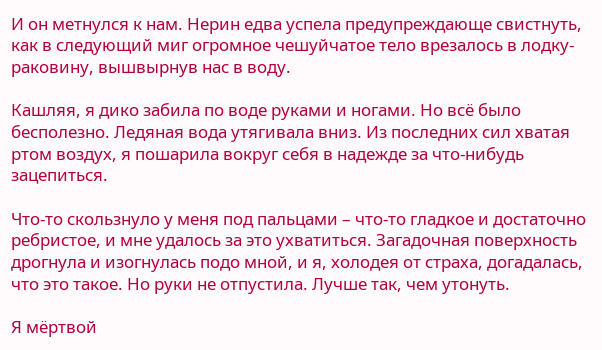И он метнулся к нам. Нерин едва успела предупреждающе свистнуть, как в следующий миг огромное чешуйчатое тело врезалось в лодку-раковину, вышвырнув нас в воду.

Кашляя, я дико забила по воде руками и ногами. Но всё было бесполезно. Ледяная вода утягивала вниз. Из последних сил хватая ртом воздух, я пошарила вокруг себя в надежде за что-нибудь зацепиться.

Что-то скользнуло у меня под пальцами – что-то гладкое и достаточно ребристое, и мне удалось за это ухватиться. Загадочная поверхность дрогнула и изогнулась подо мной, и я, холодея от страха, догадалась, что это такое. Но руки не отпустила. Лучше так, чем утонуть.

Я мёртвой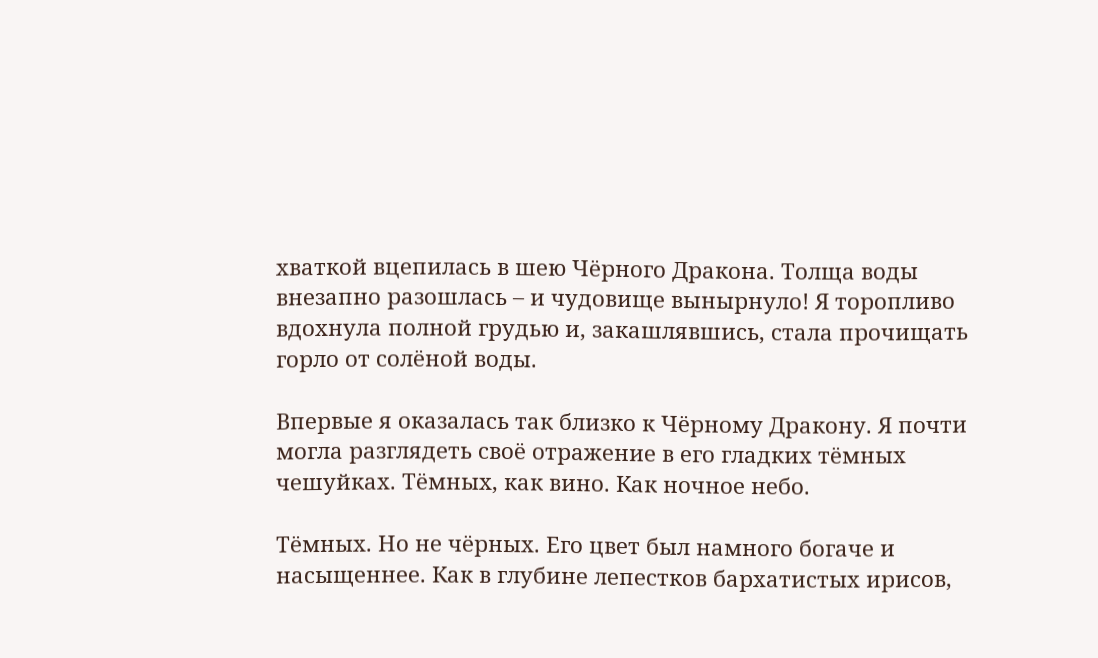хваткой вцепилась в шею Чёрного Дракона. Толща воды внезапно разошлась – и чудовище вынырнуло! Я торопливо вдохнула полной грудью и, закашлявшись, стала прочищать горло от солёной воды.

Впервые я оказалась так близко к Чёрному Дракону. Я почти могла разглядеть своё отражение в его гладких тёмных чешуйках. Тёмных, как вино. Как ночное небо.

Тёмных. Но не чёрных. Его цвет был намного богаче и насыщеннее. Как в глубине лепестков бархатистых ирисов,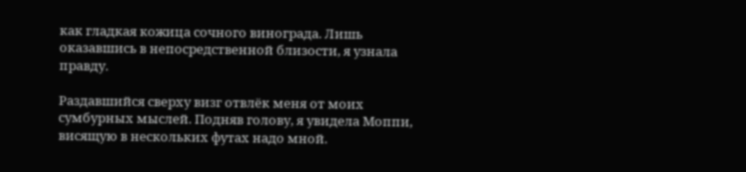как гладкая кожица сочного винограда. Лишь оказавшись в непосредственной близости, я узнала правду.

Раздавшийся сверху визг отвлёк меня от моих сумбурных мыслей. Подняв голову, я увидела Моппи, висящую в нескольких футах надо мной.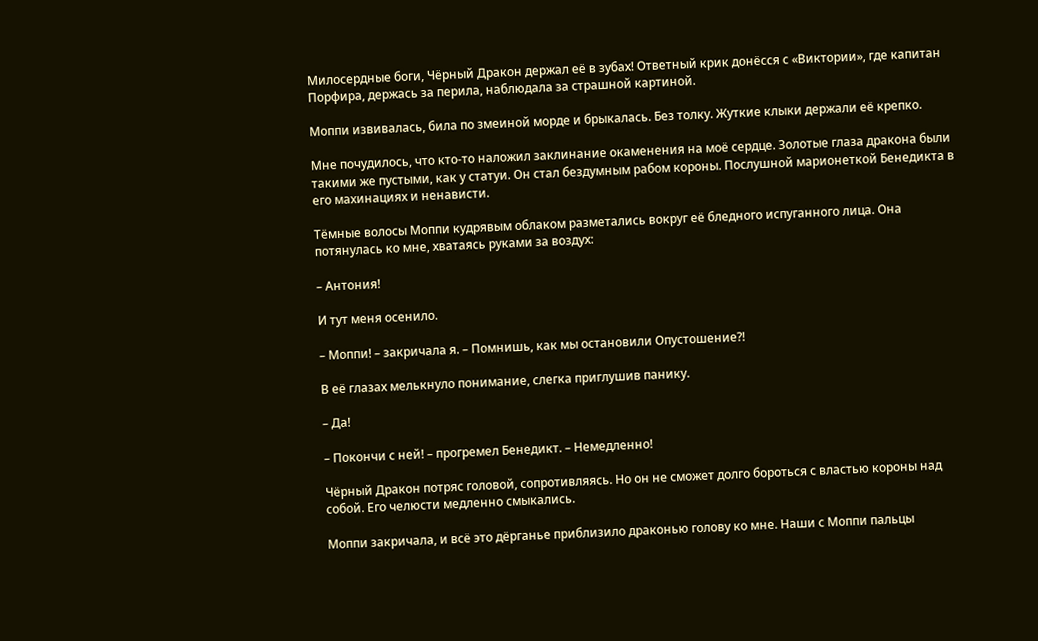Милосердные боги, Чёрный Дракон держал её в зубах! Ответный крик донёсся с «Виктории», где капитан Порфира, держась за перила, наблюдала за страшной картиной.

Моппи извивалась, била по змеиной морде и брыкалась. Без толку. Жуткие клыки держали её крепко.

Мне почудилось, что кто-то наложил заклинание окаменения на моё сердце. Золотые глаза дракона были такими же пустыми, как у статуи. Он стал бездумным рабом короны. Послушной марионеткой Бенедикта в его махинациях и ненависти.

Тёмные волосы Моппи кудрявым облаком разметались вокруг её бледного испуганного лица. Она потянулась ко мне, хватаясь руками за воздух:

– Антония!

И тут меня осенило.

– Моппи! – закричала я. – Помнишь, как мы остановили Опустошение?!

В её глазах мелькнуло понимание, слегка приглушив панику.

– Да!

– Покончи с ней! – прогремел Бенедикт. – Немедленно!

Чёрный Дракон потряс головой, сопротивляясь. Но он не сможет долго бороться с властью короны над собой. Его челюсти медленно смыкались.

Моппи закричала, и всё это дёрганье приблизило драконью голову ко мне. Наши с Моппи пальцы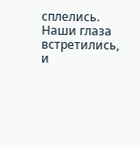сплелись. Наши глаза встретились, и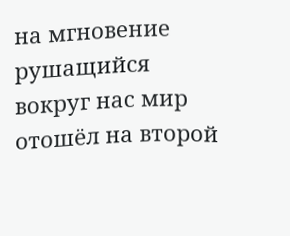на мгновение рушащийся вокруг нас мир отошёл на второй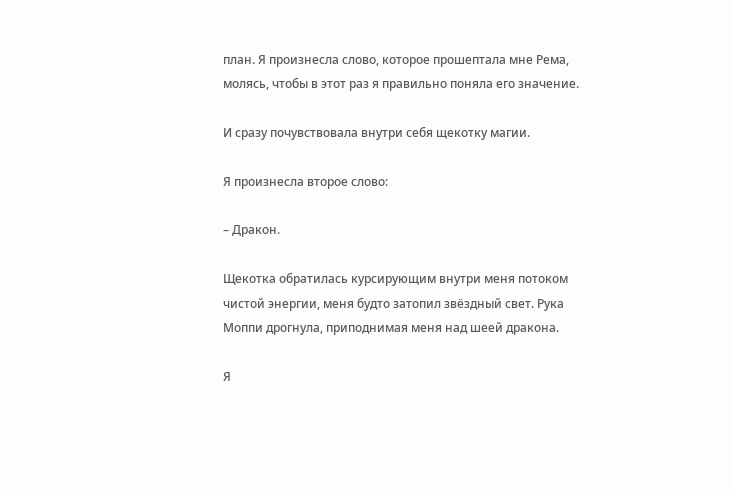план. Я произнесла слово, которое прошептала мне Рема, молясь, чтобы в этот раз я правильно поняла его значение.

И сразу почувствовала внутри себя щекотку магии.

Я произнесла второе слово:

– Дракон.

Щекотка обратилась курсирующим внутри меня потоком чистой энергии, меня будто затопил звёздный свет. Рука Моппи дрогнула, приподнимая меня над шеей дракона.

Я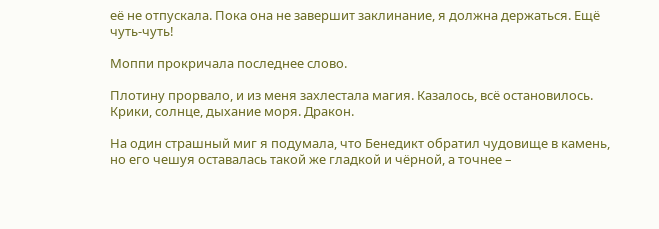её не отпускала. Пока она не завершит заклинание, я должна держаться. Ещё чуть-чуть!

Моппи прокричала последнее слово.

Плотину прорвало, и из меня захлестала магия. Казалось, всё остановилось. Крики, солнце, дыхание моря. Дракон.

На один страшный миг я подумала, что Бенедикт обратил чудовище в камень, но его чешуя оставалась такой же гладкой и чёрной, а точнее –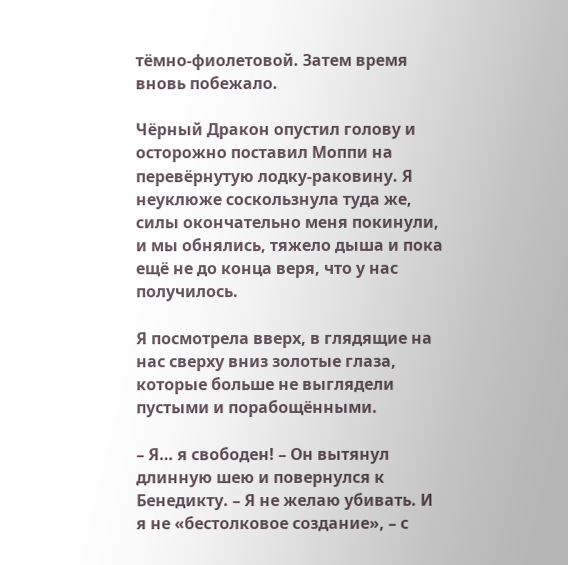тёмно-фиолетовой. Затем время вновь побежало.

Чёрный Дракон опустил голову и осторожно поставил Моппи на перевёрнутую лодку-раковину. Я неуклюже соскользнула туда же, силы окончательно меня покинули, и мы обнялись, тяжело дыша и пока ещё не до конца веря, что у нас получилось.

Я посмотрела вверх, в глядящие на нас сверху вниз золотые глаза, которые больше не выглядели пустыми и порабощёнными.

– Я… я свободен! – Он вытянул длинную шею и повернулся к Бенедикту. – Я не желаю убивать. И я не «бестолковое создание», – с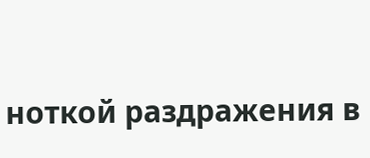ноткой раздражения в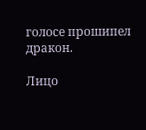голосе прошипел дракон.

Лицо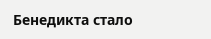Бенедикта стало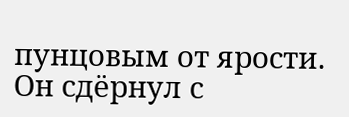пунцовым от ярости. Он сдёрнул с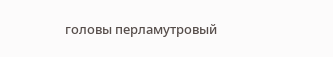головы перламутровый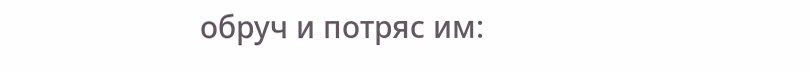обруч и потряс им: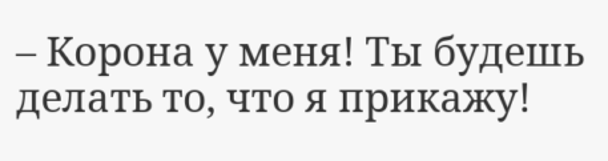– Корона у меня! Ты будешь делать то, что я прикажу!